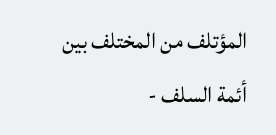المؤتلف من المختلف بين أئمة السلف -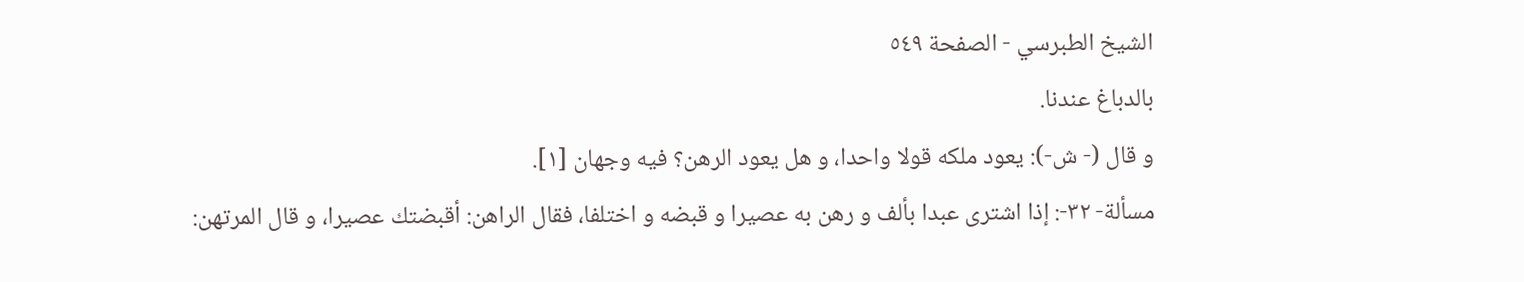الشيخ الطبرسي - الصفحة ٥٤٩
بالدباغ عندنا.
و قال (- ش-): يعود ملكه قولا واحدا، و هل يعود الرهن؟ فيه وجهان [١].
مسألة- ٣٢-: إذا اشترى عبدا بألف و رهن به عصيرا و قبضه و اختلفا، فقال الراهن: أقبضتك عصيرا، و قال المرتهن: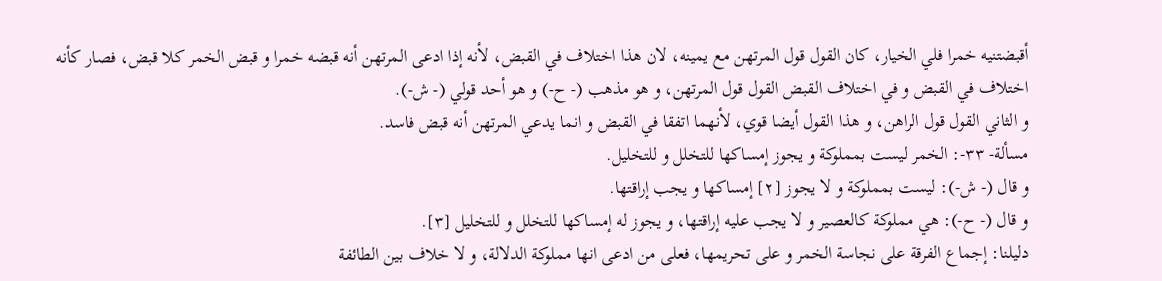أقبضتنيه خمرا فلي الخيار، كان القول قول المرتهن مع يمينه، لان هذا اختلاف في القبض، لأنه إذا ادعى المرتهن أنه قبضه خمرا و قبض الخمر كلا قبض، فصار كأنه اختلاف في القبض و في اختلاف القبض القول قول المرتهن، و هو مذهب (- ح-) و هو أحد قولي (- ش-).
و الثاني القول قول الراهن، و هذا القول أيضا قوي، لأنهما اتفقا في القبض و انما يدعي المرتهن أنه قبض فاسد.
مسألة- ٣٣-: الخمر ليست بمملوكة و يجوز إمساكها للتخلل و للتخليل.
و قال (- ش-): ليست بمملوكة و لا يجوز [٢] إمساكها و يجب إراقتها.
و قال (- ح-): هي مملوكة كالعصير و لا يجب عليه إراقتها، و يجوز له إمساكها للتخلل و للتخليل [٣].
دليلنا: إجماع الفرقة على نجاسة الخمر و على تحريمها، فعلى من ادعى انها مملوكة الدلالة، و لا خلاف بين الطائفة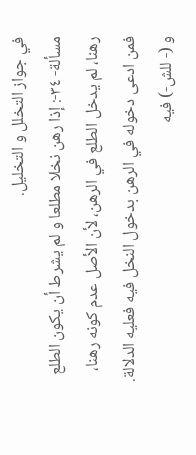في جواز التخلل و التخليل.
مسألة- ٣٤-: إذا رهن نخلا مطلعا و لم يشرط أن يكون الطلع رهنا، لم يدخل الطلع في الرهن، لأن الأصل عدم كونه رهنا، فمن ادعى دخوله في الرهن بدخول النخل فيه فعليه الدلالة. و (- للش-) فيه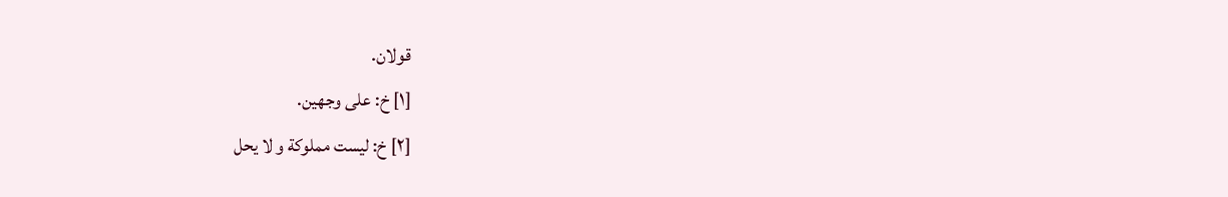قولان.
[١] خ: على وجهين.
[٢] خ: ليست مملوكة و لا يحل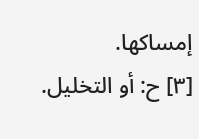إمساكها.
[٣] ح: أو التخليل.